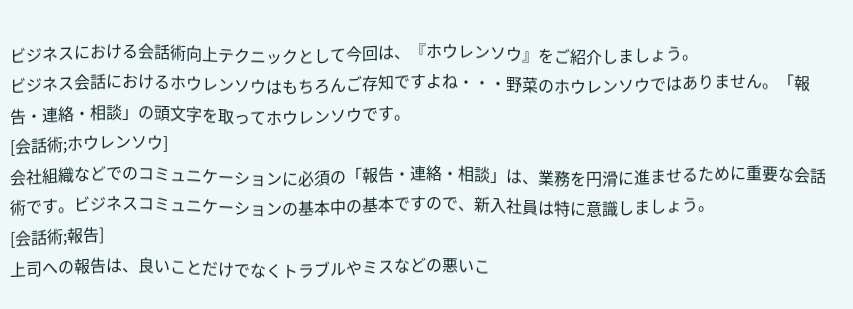ビジネスにおける会話術向上テクニックとして今回は、『ホウレンソウ』をご紹介しましょう。
ビジネス会話におけるホウレンソウはもちろんご存知ですよね・・・野菜のホウレンソウではありません。「報告・連絡・相談」の頭文字を取ってホウレンソウです。
[会話術;ホウレンソウ]
会社組織などでのコミュニケーションに必須の「報告・連絡・相談」は、業務を円滑に進ませるために重要な会話術です。ビジネスコミュニケーションの基本中の基本ですので、新入社員は特に意識しましょう。
[会話術;報告]
上司への報告は、良いことだけでなくトラブルやミスなどの悪いこ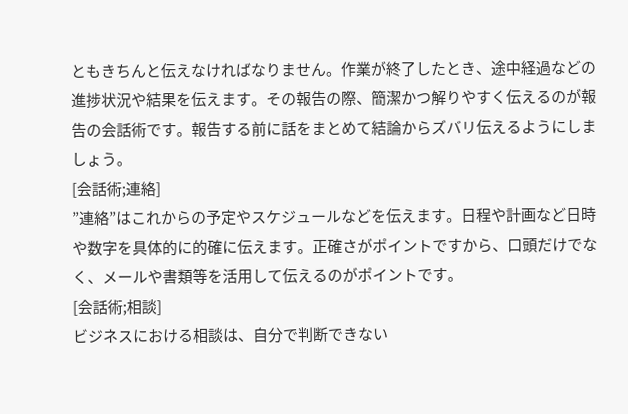ともきちんと伝えなければなりません。作業が終了したとき、途中経過などの進捗状況や結果を伝えます。その報告の際、簡潔かつ解りやすく伝えるのが報告の会話術です。報告する前に話をまとめて結論からズバリ伝えるようにしましょう。
[会話術;連絡]
”連絡”はこれからの予定やスケジュールなどを伝えます。日程や計画など日時や数字を具体的に的確に伝えます。正確さがポイントですから、口頭だけでなく、メールや書類等を活用して伝えるのがポイントです。
[会話術;相談]
ビジネスにおける相談は、自分で判断できない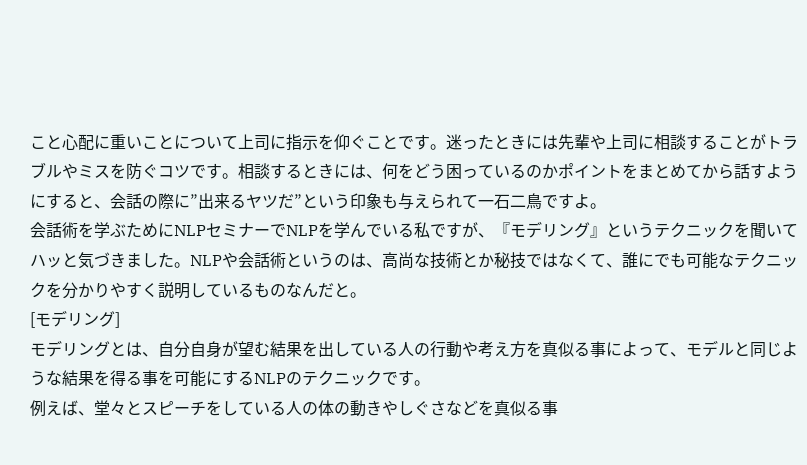こと心配に重いことについて上司に指示を仰ぐことです。迷ったときには先輩や上司に相談することがトラブルやミスを防ぐコツです。相談するときには、何をどう困っているのかポイントをまとめてから話すようにすると、会話の際に”出来るヤツだ”という印象も与えられて一石二鳥ですよ。
会話術を学ぶためにNLPセミナーでNLPを学んでいる私ですが、『モデリング』というテクニックを聞いてハッと気づきました。NLPや会話術というのは、高尚な技術とか秘技ではなくて、誰にでも可能なテクニックを分かりやすく説明しているものなんだと。
[モデリング]
モデリングとは、自分自身が望む結果を出している人の行動や考え方を真似る事によって、モデルと同じような結果を得る事を可能にするNLPのテクニックです。
例えば、堂々とスピーチをしている人の体の動きやしぐさなどを真似る事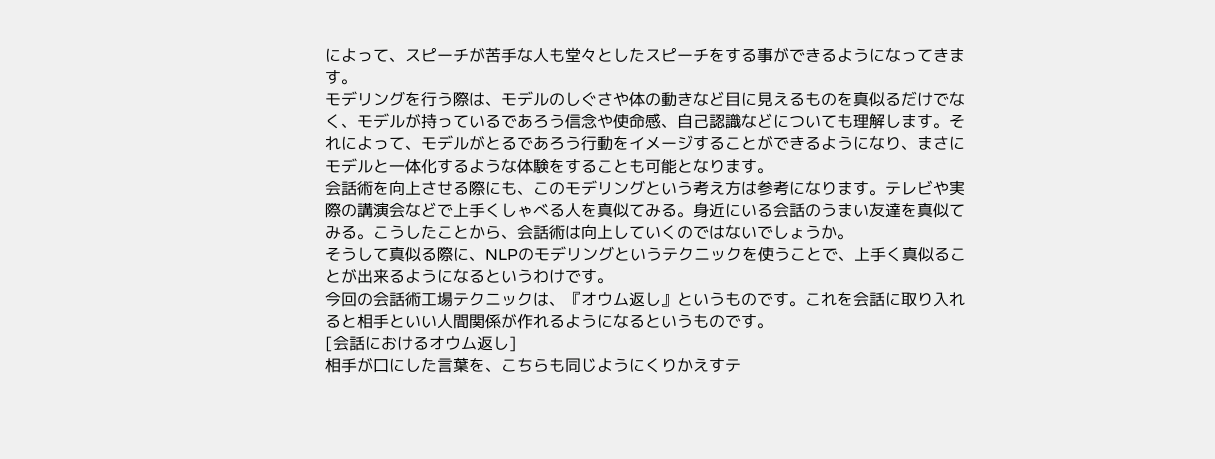によって、スピーチが苦手な人も堂々としたスピーチをする事ができるようになってきます。
モデリングを行う際は、モデルのしぐさや体の動きなど目に見えるものを真似るだけでなく、モデルが持っているであろう信念や使命感、自己認識などについても理解します。それによって、モデルがとるであろう行動をイメージすることができるようになり、まさにモデルと一体化するような体験をすることも可能となります。
会話術を向上させる際にも、このモデリングという考え方は参考になります。テレビや実際の講演会などで上手くしゃべる人を真似てみる。身近にいる会話のうまい友達を真似てみる。こうしたことから、会話術は向上していくのではないでしょうか。
そうして真似る際に、NLPのモデリングというテクニックを使うことで、上手く真似ることが出来るようになるというわけです。
今回の会話術工場テクニックは、『オウム返し』というものです。これを会話に取り入れると相手といい人間関係が作れるようになるというものです。
[会話におけるオウム返し]
相手が口にした言葉を、こちらも同じようにくりかえすテ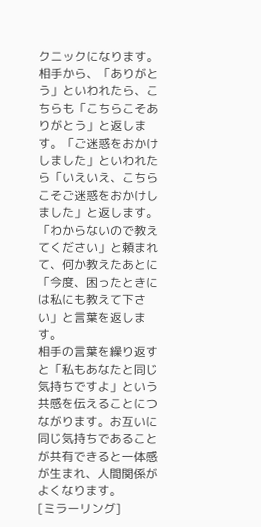クニックになります。
相手から、「ありがとう」といわれたら、こちらも「こちらこそありがとう」と返します。「ご迷惑をおかけしました」といわれたら「いえいえ、こちらこそご迷惑をおかけしました」と返します。「わからないので教えてください」と頼まれて、何か教えたあとに「今度、困ったときには私にも教えて下さい」と言葉を返します。
相手の言葉を繰り返すと「私もあなたと同じ気持ちですよ」という共感を伝えることにつながります。お互いに同じ気持ちであることが共有できると一体感が生まれ、人間関係がよくなります。
[ミラーリング]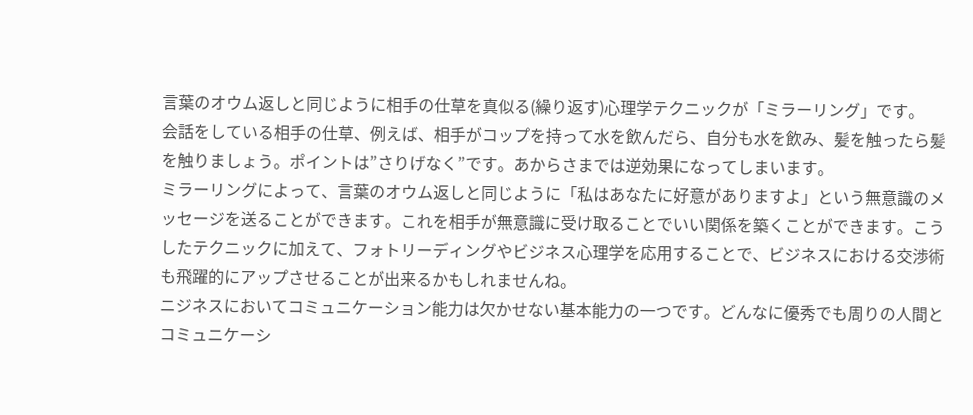言葉のオウム返しと同じように相手の仕草を真似る(繰り返す)心理学テクニックが「ミラーリング」です。
会話をしている相手の仕草、例えば、相手がコップを持って水を飲んだら、自分も水を飲み、髪を触ったら髪を触りましょう。ポイントは”さりげなく”です。あからさまでは逆効果になってしまいます。
ミラーリングによって、言葉のオウム返しと同じように「私はあなたに好意がありますよ」という無意識のメッセージを送ることができます。これを相手が無意識に受け取ることでいい関係を築くことができます。こうしたテクニックに加えて、フォトリーディングやビジネス心理学を応用することで、ビジネスにおける交渉術も飛躍的にアップさせることが出来るかもしれませんね。
ニジネスにおいてコミュニケーション能力は欠かせない基本能力の一つです。どんなに優秀でも周りの人間とコミュニケーシ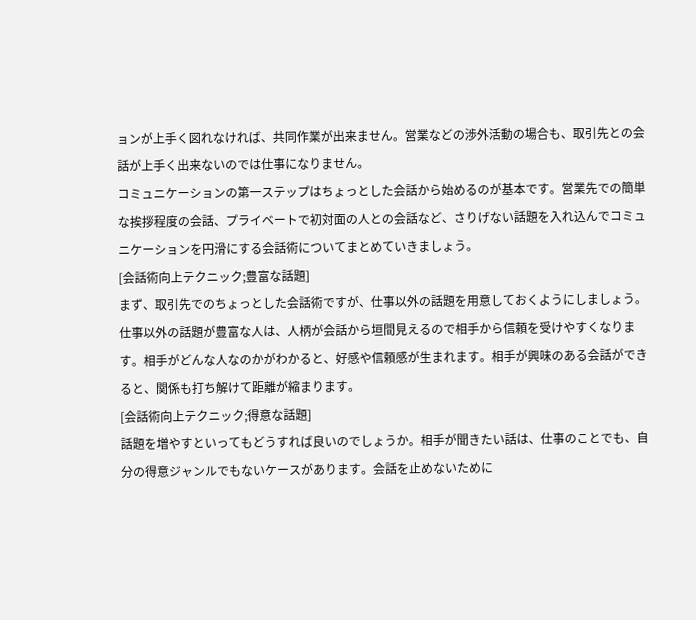ョンが上手く図れなければ、共同作業が出来ません。営業などの渉外活動の場合も、取引先との会話が上手く出来ないのでは仕事になりません。
コミュニケーションの第一ステップはちょっとした会話から始めるのが基本です。営業先での簡単な挨拶程度の会話、プライベートで初対面の人との会話など、さりげない話題を入れ込んでコミュニケーションを円滑にする会話術についてまとめていきましょう。
[会話術向上テクニック;豊富な話題]
まず、取引先でのちょっとした会話術ですが、仕事以外の話題を用意しておくようにしましょう。仕事以外の話題が豊富な人は、人柄が会話から垣間見えるので相手から信頼を受けやすくなります。相手がどんな人なのかがわかると、好感や信頼感が生まれます。相手が興味のある会話ができると、関係も打ち解けて距離が縮まります。
[会話術向上テクニック;得意な話題]
話題を増やすといってもどうすれば良いのでしょうか。相手が聞きたい話は、仕事のことでも、自分の得意ジャンルでもないケースがあります。会話を止めないために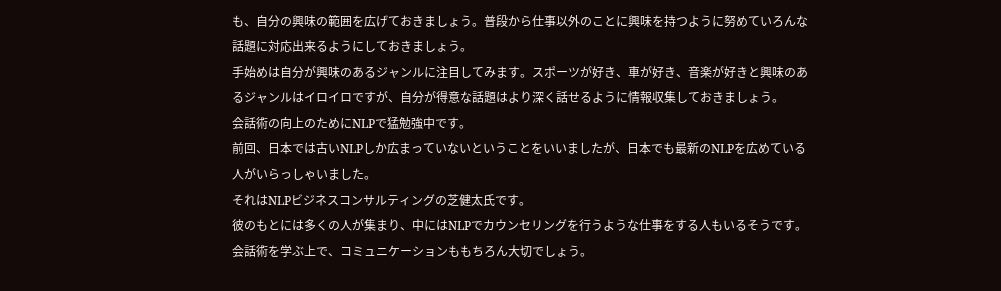も、自分の興味の範囲を広げておきましょう。普段から仕事以外のことに興味を持つように努めていろんな話題に対応出来るようにしておきましょう。
手始めは自分が興味のあるジャンルに注目してみます。スポーツが好き、車が好き、音楽が好きと興味のあるジャンルはイロイロですが、自分が得意な話題はより深く話せるように情報収集しておきましょう。
会話術の向上のためにNLPで猛勉強中です。
前回、日本では古いNLPしか広まっていないということをいいましたが、日本でも最新のNLPを広めている人がいらっしゃいました。
それはNLPビジネスコンサルティングの芝健太氏です。
彼のもとには多くの人が集まり、中にはNLPでカウンセリングを行うような仕事をする人もいるそうです。
会話術を学ぶ上で、コミュニケーションももちろん大切でしょう。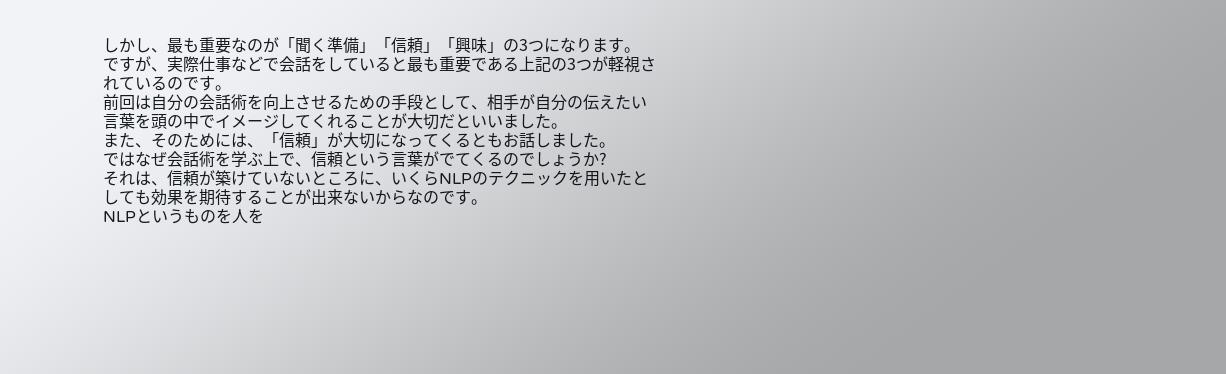しかし、最も重要なのが「聞く準備」「信頼」「興味」の3つになります。
ですが、実際仕事などで会話をしていると最も重要である上記の3つが軽視されているのです。
前回は自分の会話術を向上させるための手段として、相手が自分の伝えたい言葉を頭の中でイメージしてくれることが大切だといいました。
また、そのためには、「信頼」が大切になってくるともお話しました。
ではなぜ会話術を学ぶ上で、信頼という言葉がでてくるのでしょうか?
それは、信頼が築けていないところに、いくらNLPのテクニックを用いたとしても効果を期待することが出来ないからなのです。
NLPというものを人を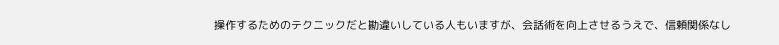操作するためのテクニックだと勘違いしている人もいますが、会話術を向上させるうえで、信頼関係なし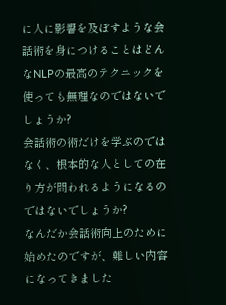に人に影響を及ぼすような会話術を身につけることはどんなNLPの最高のテクニックを使っても無理なのではないでしょうか?
会話術の術だけを学ぶのではなく、根本的な人としての在り方が問われるようになるのではないでしょうか?
なんだか会話術向上のために始めたのですが、難しい内容になってきました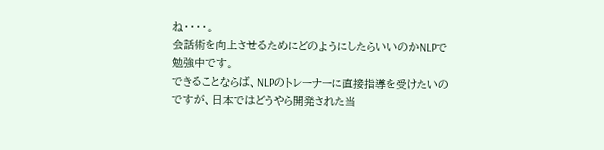ね・・・・。
会話術を向上させるためにどのようにしたらいいのかNLPで勉強中です。
できることならば、NLPのトレーナーに直接指導を受けたいのですが、日本ではどうやら開発された当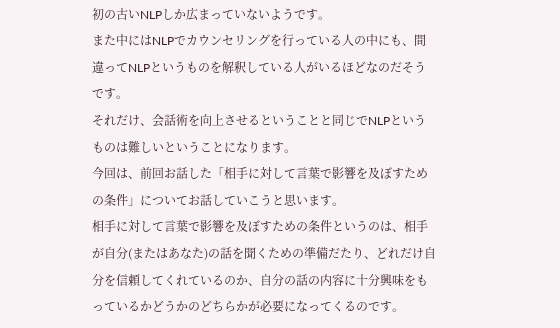初の古いNLPしか広まっていないようです。
また中にはNLPでカウンセリングを行っている人の中にも、間違ってNLPというものを解釈している人がいるほどなのだそうです。
それだけ、会話術を向上させるということと同じでNLPというものは難しいということになります。
今回は、前回お話した「相手に対して言葉で影響を及ぼすための条件」についてお話していこうと思います。
相手に対して言葉で影響を及ぼすための条件というのは、相手が自分(またはあなた)の話を聞くための準備だたり、どれだけ自分を信頼してくれているのか、自分の話の内容に十分興味をもっているかどうかのどちらかが必要になってくるのです。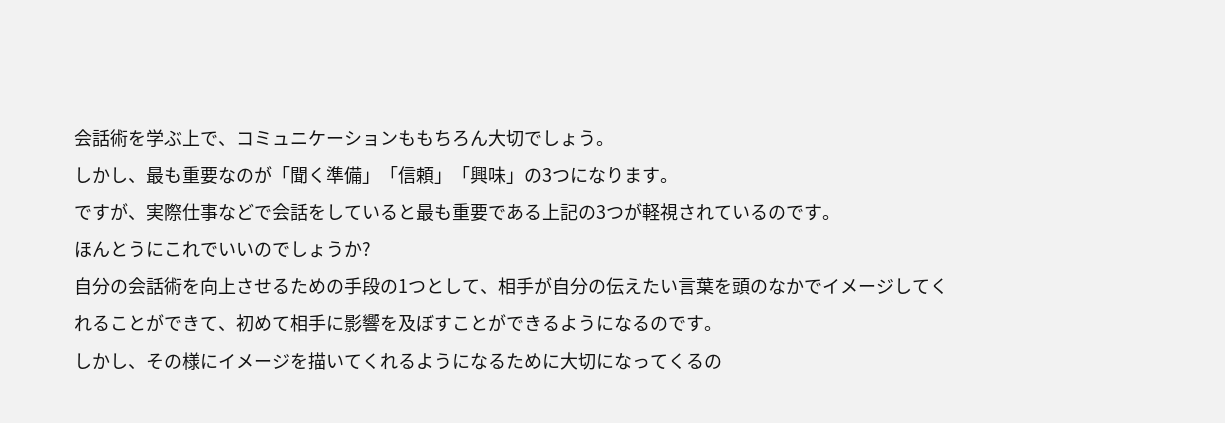会話術を学ぶ上で、コミュニケーションももちろん大切でしょう。
しかし、最も重要なのが「聞く準備」「信頼」「興味」の3つになります。
ですが、実際仕事などで会話をしていると最も重要である上記の3つが軽視されているのです。
ほんとうにこれでいいのでしょうか?
自分の会話術を向上させるための手段の1つとして、相手が自分の伝えたい言葉を頭のなかでイメージしてくれることができて、初めて相手に影響を及ぼすことができるようになるのです。
しかし、その様にイメージを描いてくれるようになるために大切になってくるの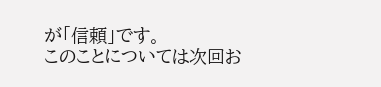が「信頼」です。
このことについては次回お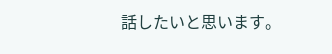話したいと思います。